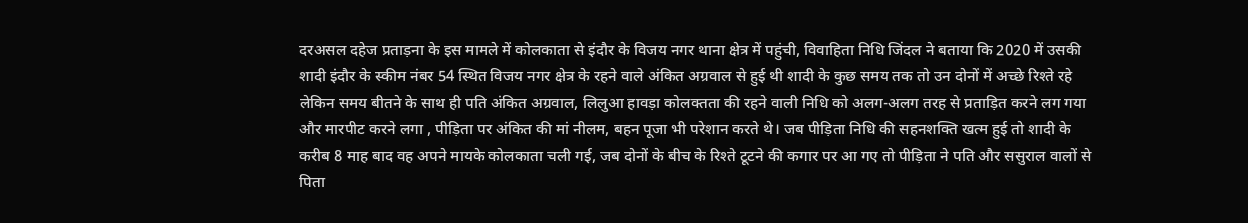दरअसल दहेज प्रताड़ना के इस मामले में कोलकाता से इंदौर के विजय नगर थाना क्षेत्र में पहुंची, विवाहिता निधि जिंदल ने बताया कि 2020 में उसकी शादी इंदौर के स्कीम नंबर 54 स्थित विजय नगर क्षेत्र के रहने वाले अंकित अग्रवाल से हुई थी शादी के कुछ समय तक तो उन दोनों में अच्छे रिश्ते रहे लेकिन समय बीतने के साथ ही पति अंकित अग्रवाल, लिलुआ हावड़ा कोलक्तता की रहने वाली निधि को अलग-अलग तरह से प्रताड़ित करने लग गया और मारपीट करने लगा , पीड़िता पर अंकित की मां नीलम, बहन पूजा भी परेशान करते थे। जब पीड़िता निधि की सहनशक्ति खत्म हुई तो शादी के करीब 8 माह बाद वह अपने मायके कोलकाता चली गई, जब दोनों के बीच के रिश्ते टूटने की कगार पर आ गए तो पीड़िता ने पति और ससुराल वालों से पिता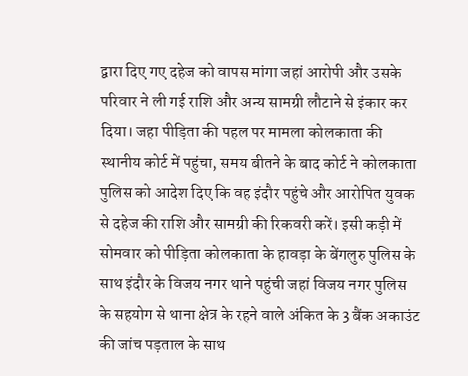द्वारा दिए गए दहेज को वापस मांगा जहां आरोपी और उसके परिवार ने ली गई राशि और अन्य सामग्री लौटाने से इंकार कर दिया। जहा पीड़िता की पहल पर मामला कोलकाता की स्थानीय कोर्ट में पहुंचा, समय बीतने के बाद कोर्ट ने कोलकाता पुलिस को आदेश दिए कि वह इंदौर पहुंचे और आरोपित युवक से दहेज की राशि और सामग्री की रिकवरी करें। इसी कड़ी में सोमवार को पीड़िता कोलकाता के हावड़ा के बेंगलुरु पुलिस के साथ इंदौर के विजय नगर थाने पहुंची जहां विजय नगर पुलिस के सहयोग से थाना क्षेत्र के रहने वाले अंकित के 3 बैंक अकाउंट की जांच पड़ताल के साथ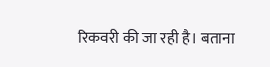रिकवरी की जा रही है। बताना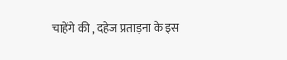चाहेंगे की , दहेज प्रताड़ना के इस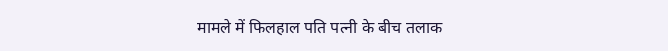मामले में फिलहाल पति पत्नी के बीच तलाक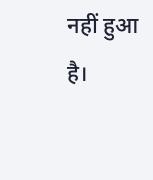नहीं हुआ है।